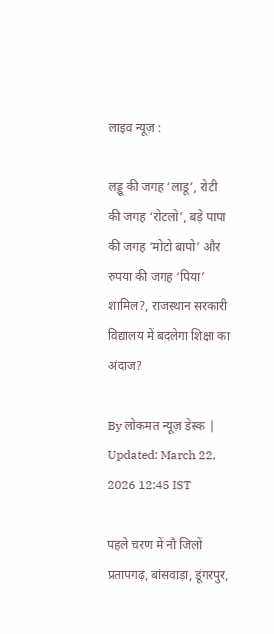लाइव न्यूज़ :

लड्डू की जगह ‘लाडू’, रोटी की जगह ‘रोटलो’, बड़े पापा की जगह ‘मोटो बापो’ और रुपया की जगह ‘पिया’ शामिल?, राजस्थान सरकारी विद्यालय में बदलेगा शिक्षा का अंदाज?

By लोकमत न्यूज़ डेस्क | Updated: March 22, 2026 12:45 IST

पहले चरण में नौ जिलों प्रतापगढ़, बांसवाड़ा, डूंगरपुर,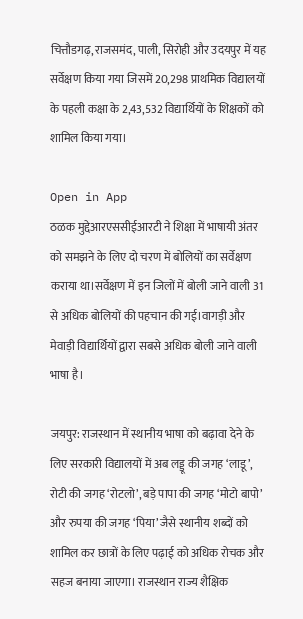चित्तौडगढ़, राजसमंद, पाली, सिरोही और उदयपुर में यह सर्वेक्षण किया गया जिसमें 20,298 प्राथमिक विद्यालयों के पहली कक्षा के 2,43,532 विद्यार्थियों के शिक्षकों को शामिल किया गया।

Open in App
ठळक मुद्देआरएससीईआरटी ने शिक्षा में भाषायी अंतर को समझने के लिए दो चरण में बोलियों का सर्वेक्षण कराया था।सर्वेक्षण में इन जिलों में बोली जाने वाली 31 से अधिक बोलियों की पहचान की गई।वागड़ी और मेवाड़ी विद्यार्थियों द्वारा सबसे अधिक बोली जाने वाली भाषा है।

जयपुर: राजस्थान में स्थानीय भाषा को बढ़ावा देने के लिए सरकारी विद्यालयों में अब लड्डू की जगह ‘लाडू’, रोटी की जगह ‘रोटलो’, बड़े पापा की जगह ‘मोटो बापो’ और रुपया की जगह ‘पिया’ जैसे स्थानीय शब्दों को शामिल कर छात्रों के लिए पढ़ाई को अधिक रोचक और सहज बनाया जाएगा। राजस्थान राज्य शैक्षिक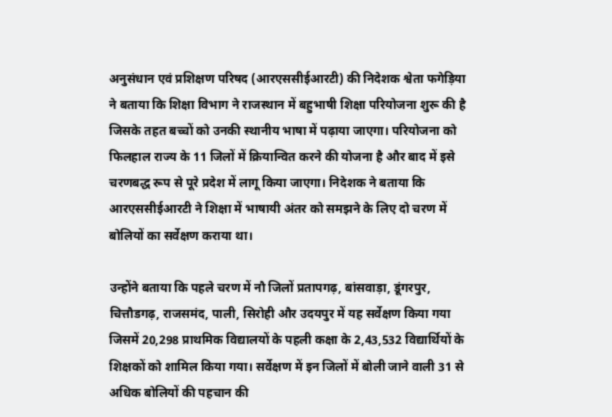अनुसंधान एवं प्रशिक्षण परिषद (आरएससीईआरटी) की निदेशक श्वेता फगेड़िया ने बताया कि शिक्षा विभाग ने राजस्थान में बहुभाषी शिक्षा परियोजना शुरू की है जिसके तहत बच्चों को उनकी स्थानीय भाषा में पढ़ाया जाएगा। परियोजना को फिलहाल राज्य के 11 जिलों में क्रियान्वित करने की योजना है और बाद में इसे चरणबद्ध रूप से पूरे प्रदेश में लागू किया जाएगा। निदेशक ने बताया कि आरएससीईआरटी ने शिक्षा में भाषायी अंतर को समझने के लिए दो चरण में बोलियों का सर्वेक्षण कराया था।

उन्होंने बताया कि पहले चरण में नौ जिलों प्रतापगढ़, बांसवाड़ा, डूंगरपुर, चित्तौडगढ़, राजसमंद, पाली, सिरोही और उदयपुर में यह सर्वेक्षण किया गया जिसमें 20,298 प्राथमिक विद्यालयों के पहली कक्षा के 2,43,532 विद्यार्थियों के शिक्षकों को शामिल किया गया। सर्वेक्षण में इन जिलों में बोली जाने वाली 31 से अधिक बोलियों की पहचान की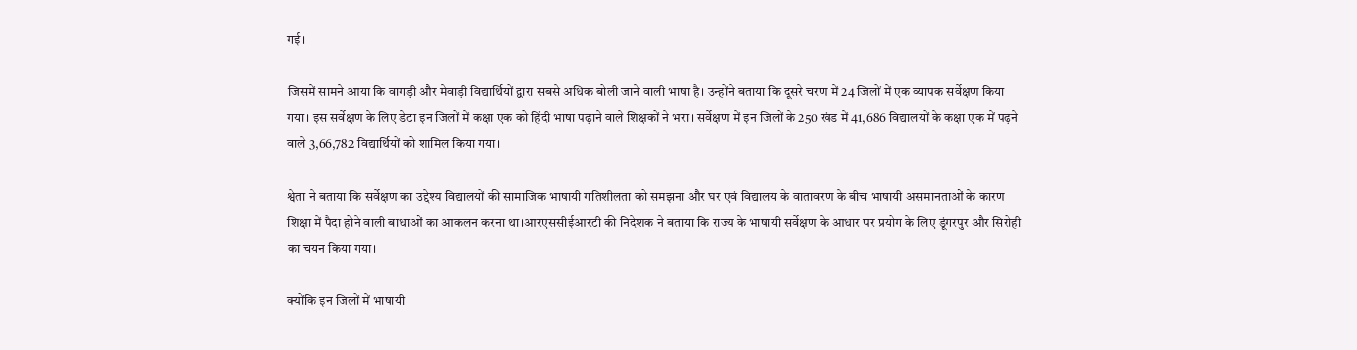गई।

जिसमें सामने आया कि वागड़ी और मेवाड़ी विद्यार्थियों द्वारा सबसे अधिक बोली जाने वाली भाषा है। उन्होंने बताया कि दूसरे चरण में 24 जिलों में एक व्यापक सर्वेक्षण किया गया। इस सर्वेक्षण के लिए डेटा इन जिलों में कक्षा एक को हिंदी भाषा पढ़ाने वाले शिक्षकों ने भरा। सर्वेक्षण में इन जिलों के 250 खंड में 41,686 विद्यालयों के कक्षा एक में पढ़ने वाले 3,66,782 विद्यार्थियों को शामिल किया गया।

श्वेता ने बताया कि सर्वेक्षण का उद्देश्य विद्यालयों की सामाजिक भाषायी गतिशीलता को समझना और घर एवं विद्यालय के वातावरण के बीच भाषायी असमानताओं के कारण शिक्षा में पैदा होने वाली बाधाओं का आकलन करना था।आरएससीईआरटी की निदेशक ने बताया कि राज्य के भाषायी सर्वेक्षण के आधार पर प्रयोग के लिए डूंगरपुर और सिरोही का चयन किया गया।

क्योंकि इन जिलों में भाषायी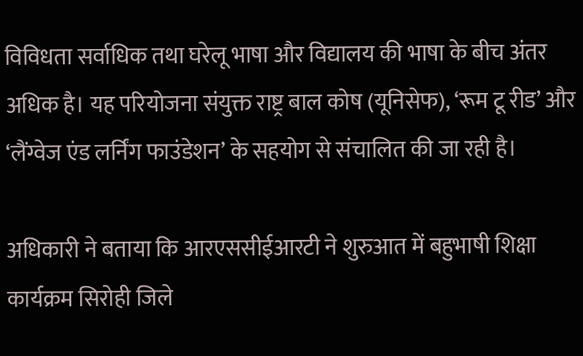विविधता सर्वाधिक तथा घरेलू भाषा और विद्यालय की भाषा के बीच अंतर अधिक है। यह परियोजना संयुक्त राष्ट्र बाल कोष (यूनिसेफ), ‘रूम टू रीड’ और ‘लैंग्वेज एंड लर्निंग फाउंडेशन’ के सहयोग से संचालित की जा रही है।

अधिकारी ने बताया कि आरएससीईआरटी ने शुरुआत में बहुभाषी शिक्षा कार्यक्रम सिरोही जिले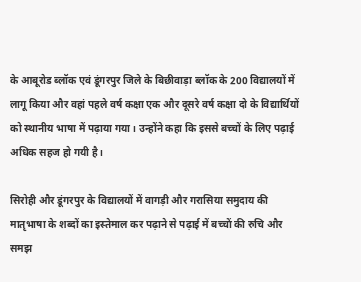के आबूरोड ब्लॉक एवं डूंगरपुर जिले के बिछीवाड़ा ब्लॉक के 200 विद्यालयों में लागू किया और वहां पहले वर्ष कक्षा एक और दूसरे वर्ष कक्षा दो के विद्यार्थियों को स्थानीय भाषा में पढ़ाया गया। उन्होंने कहा कि इससे बच्चों के लिए पढ़ाई अधिक सहज हो गयी है।

सिरोही और डूंगरपुर के विद्यालयों में वागड़ी और गरासिया समुदाय की मातृभाषा के शब्दों का इस्तेमाल कर पढ़ाने से पढ़ाई में बच्चों की रुचि और समझ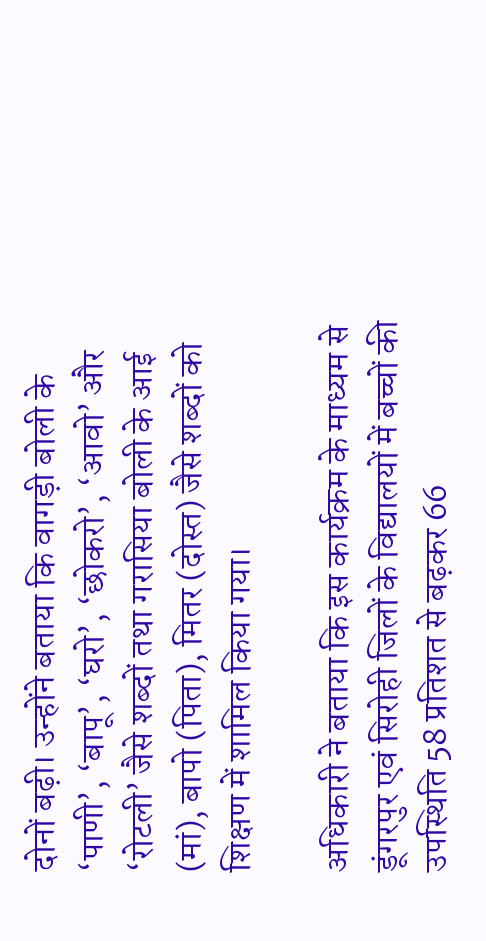दोनों बढ़ी। उन्होंने बताया कि वागड़ी बोली के ‘पाणी’, ‘बापू’, ‘घरो’, ‘छोकरो’, ‘आवो’ और ‘रोटली’ जैसे शब्दों तथा गरासिया बोली के आई (मां), बापो (पिता), मितर (दोस्त) जैसे शब्दों को शिक्षण में शामिल किया गया।

अधिकारी ने बताया कि इस कार्यक्रम के माध्यम से डूंगरपुर एवं सिरोही जिलों के विद्यालयों में बच्चों की उपस्थिति 58 प्रतिशत से बढ़कर 66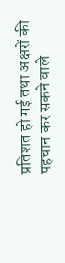प्रतिशत हो गई तथा अक्षरों की पहचान कर सकने वाले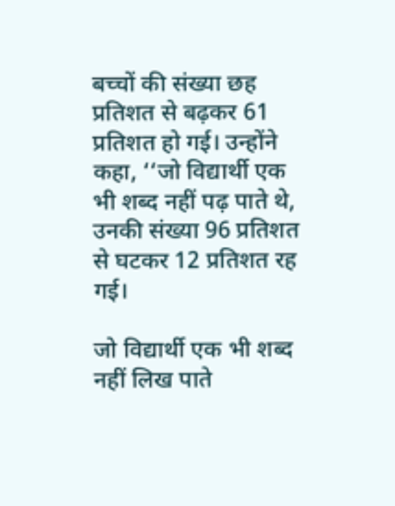बच्चों की संख्या छह प्रतिशत से बढ़कर 61 प्रतिशत हो गई। उन्होंने कहा, ‘‘जो विद्यार्थी एक भी शब्द नहीं पढ़ पाते थे, उनकी संख्या 96 प्रतिशत से घटकर 12 प्रतिशत रह गई।

जो विद्यार्थी एक भी शब्द नहीं लिख पाते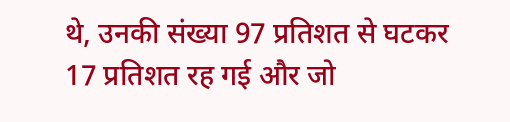थे, उनकी संख्या 97 प्रतिशत से घटकर 17 प्रतिशत रह गई और जो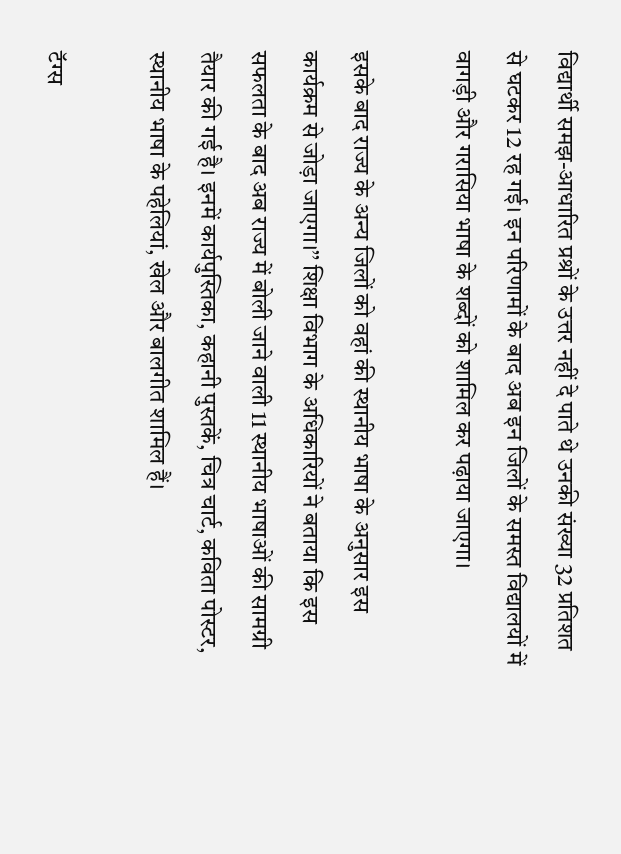विद्यार्थी समझ-आधारित प्रश्रों के उत्तर नहीं दे पाते थे उनकी संख्या 32 प्रतिशत से घटकर 12 रह गई। इन परिणामों के बाद अब इन जिलों के समस्त विद्यालयों में वागड़ी और गरासिया भाषा के शब्दों को शामिल कर पढ़ाया जाएगा।

इसके बाद राज्य के अन्य जिलों को वहां की स्थानीय भाषा के अनुसार इस कार्यक्रम से जोड़ा जाएगा।’’ शिक्षा विभाग के अधिकारियों ने बताया कि इस सफलता के बाद अब राज्य में बोली जाने वाली 11 स्थानीय भाषाओं की सामग्री तैयार की गई है। इनमें कार्यपुस्तिका, कहानी पुस्तकें, चित्र चार्ट, कविता पोस्टर, स्थानीय भाषा के पहेलियां, खेल और बालगीत शामिल हैं।

टॅग्स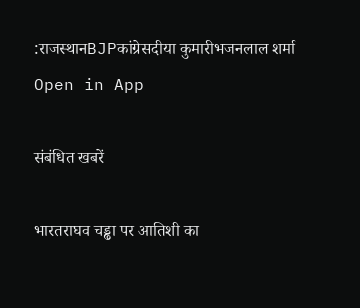:राजस्थानBJPकांग्रेसदीया कुमारीभजनलाल शर्मा
Open in App

संबंधित खबरें

भारतराघव चड्ढा पर आतिशी का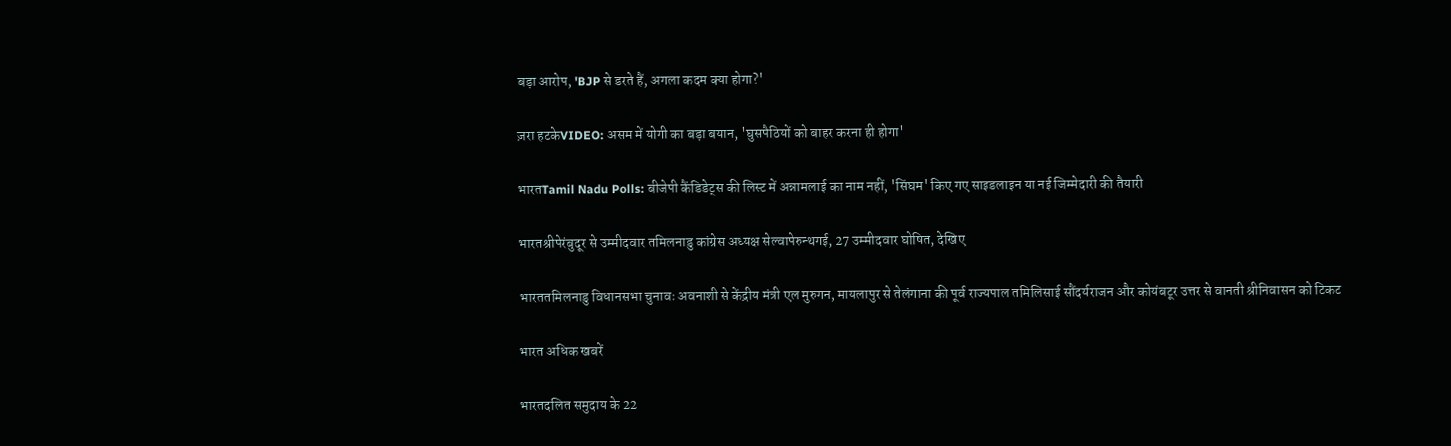बड़ा आरोप, 'BJP से डरते हैं, अगला कदम क्या होगा?'

ज़रा हटकेVIDEO: असम में योगी का बड़ा बयान, 'घुसपैठियों को बाहर करना ही होगा'

भारतTamil Nadu Polls: बीजेपी कैंडिडेट्स की लिस्ट में अन्नामलाई का नाम नहीं, 'सिंघम' किए गए साइडलाइन या नई जिम्मेदारी की तैयारी

भारतश्रीपेरंबुदूर से उम्मीदवार तमिलनाडु कांग्रेस अध्यक्ष सेल्वापेरुन्थगई, 27 उम्मीदवार घोषित, देखिए

भारततमिलनाडु विधानसभा चुनावः अवनाशी से केंद्रीय मंत्री एल मुरुगन, मायलापुर से तेलंगाना की पूर्व राज्यपाल तमिलिसाई सौंदर्यराजन और कोयंबटूर उत्तर से वानती श्रीनिवासन को टिकट

भारत अधिक खबरें

भारतदलित समुदाय के 22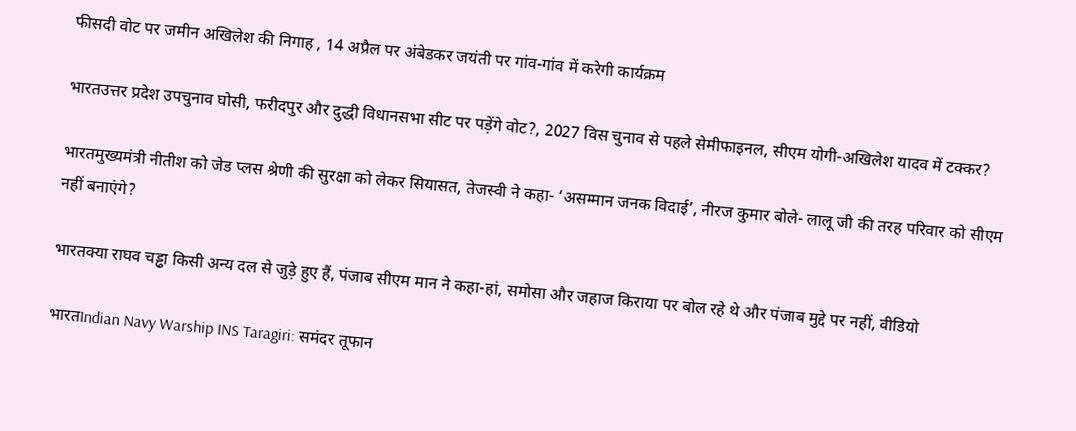फीसदी वोट पर जमीन अखिलेश की निगाह , 14 अप्रैल पर अंबेडकर जयंती पर गांव-गांव में करेगी कार्यक्रम

भारतउत्तर प्रदेश उपचुनाव घोसी, फरीदपुर और दुद्धी विधानसभा सीट पर पड़ेंगे वोट?, 2027 विस चुनाव से पहले सेमीफाइनल, सीएम योगी-अखिलेश यादव में टक्कर?

भारतमुख्यमंत्री नीतीश को जेड प्लस श्रेणी की सुरक्षा को लेकर सियासत, तेजस्वी ने कहा- ‘असम्‍मान जनक विदाई’, नीरज कुमार बोले- लालू जी की तरह परिवार को सीएम नहीं बनाएंगे?

भारतक्या राघव चड्ढा किसी अन्य दल से जुड़े हुए हैं, पंजाब सीएम मान ने कहा-हां, समोसा और जहाज किराया पर बोल रहे थे और पंजाब मुद्दे पर नहीं, वीडियो

भारतIndian Navy Warship INS Taragiri: समंदर तूफान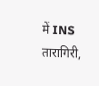में INS तारागिरी,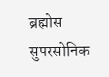ब्रह्मोस सुपरसोनिक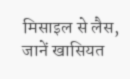मिसाइल से लैस, जानें खासियत